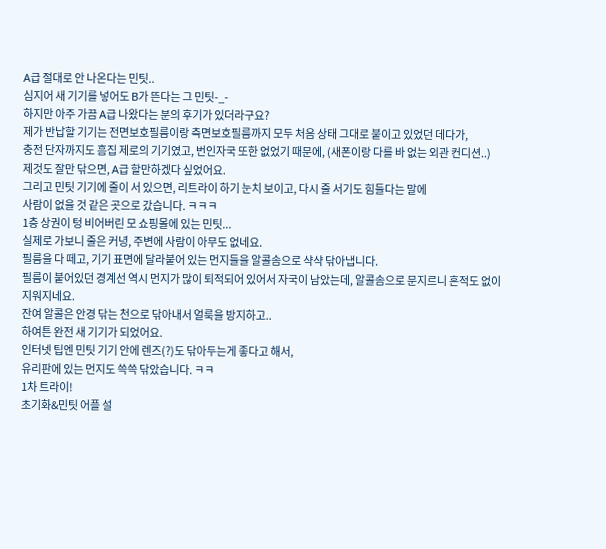A급 절대로 안 나온다는 민팃..
심지어 새 기기를 넣어도 B가 뜬다는 그 민팃-_-
하지만 아주 가끔 A급 나왔다는 분의 후기가 있더라구요?
제가 반납할 기기는 전면보호필름이랑 측면보호필름까지 모두 처음 상태 그대로 붙이고 있었던 데다가,
충전 단자까지도 흠집 제로의 기기였고, 번인자국 또한 없었기 때문에, (새폰이랑 다를 바 없는 외관 컨디션..)
제것도 잘만 닦으면, A급 할만하겠다 싶었어요.
그리고 민팃 기기에 줄이 서 있으면, 리트라이 하기 눈치 보이고, 다시 줄 서기도 힘들다는 말에
사람이 없을 것 같은 곳으로 갔습니다. ㅋㅋㅋ
1층 상권이 텅 비어버린 모 쇼핑몰에 있는 민팃...
실제로 가보니 줄은 커녕, 주변에 사람이 아무도 없네요.
필름을 다 떼고, 기기 표면에 달라붙어 있는 먼지들을 알콜솜으로 샥샥 닦아냅니다.
필름이 붙어있던 경계선 역시 먼지가 많이 퇴적되어 있어서 자국이 남았는데, 알콜솜으로 문지르니 흔적도 없이 지워지네요.
잔여 알콜은 안경 닦는 천으로 닦아내서 얼룩을 방지하고..
하여튼 완전 새 기기가 되었어요.
인터넷 팁엔 민팃 기기 안에 렌즈(?)도 닦아두는게 좋다고 해서,
유리판에 있는 먼지도 쓱쓱 닦았습니다. ㅋㅋ
1차 트라이!
초기화&민팃 어플 설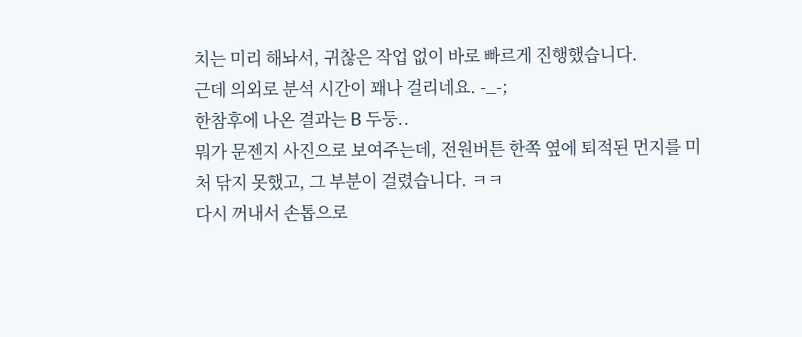치는 미리 해놔서, 귀찮은 작업 없이 바로 빠르게 진행했습니다.
근데 의외로 분석 시간이 꽤나 걸리네요. -_-;
한참후에 나온 결과는 B 두둥..
뭐가 문젠지 사진으로 보여주는데, 전원버튼 한쪽 옆에 퇴적된 먼지를 미처 닦지 못했고, 그 부분이 걸렸습니다. ㅋㅋ
다시 꺼내서 손톱으로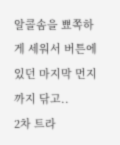알콜솜을 뾰쪽하게 세워서 버튼에 있던 마지막 먼지까지 닦고..
2차 트라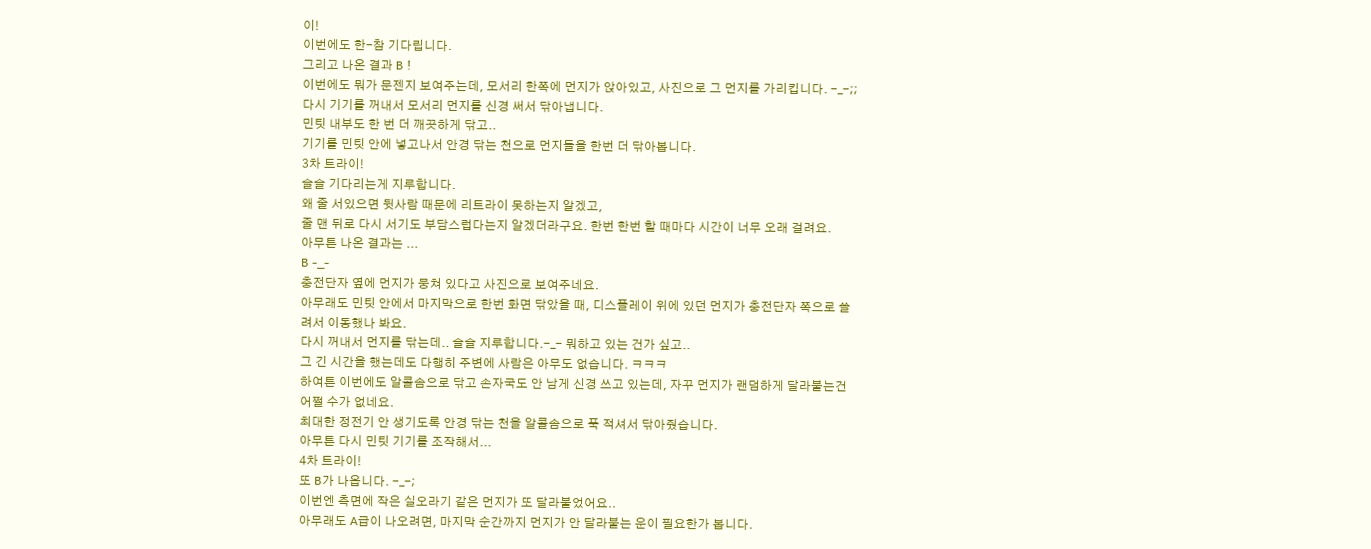이!
이번에도 한-참 기다립니다.
그리고 나온 결과 B !
이번에도 뭐가 문젠지 보여주는데, 모서리 한쪽에 먼지가 앉아있고, 사진으로 그 먼지를 가리킵니다. -_-;;
다시 기기를 꺼내서 모서리 먼지를 신경 써서 닦아냅니다.
민팃 내부도 한 번 더 깨끗하게 닦고..
기기를 민팃 안에 넣고나서 안경 닦는 천으로 먼지들을 한번 더 닦아봅니다.
3차 트라이!
슬슬 기다리는게 지루합니다.
왜 줄 서있으면 뒷사람 때문에 리트라이 못하는지 알겠고,
줄 맨 뒤로 다시 서기도 부담스럽다는지 알겠더라구요. 한번 한번 할 때마다 시간이 너무 오래 걸려요.
아무튼 나온 결과는 ...
B -_-
충전단자 옆에 먼지가 뭉쳐 있다고 사진으로 보여주네요.
아무래도 민팃 안에서 마지막으로 한번 화면 닦았을 때, 디스플레이 위에 있던 먼지가 충전단자 쪽으로 쓸려서 이동했나 봐요.
다시 꺼내서 먼지를 닦는데.. 슬슬 지루합니다.-_- 뭐하고 있는 건가 싶고..
그 긴 시간을 했는데도 다행히 주변에 사람은 아무도 없습니다. ㅋㅋㅋ
하여튼 이번에도 알콜솜으로 닦고 손자국도 안 남게 신경 쓰고 있는데, 자꾸 먼지가 랜덤하게 달라붙는건 어쩔 수가 없네요.
최대한 정전기 안 생기도록 안경 닦는 천을 알콜솜으로 푹 적셔서 닦아줬습니다.
아무튼 다시 민팃 기기를 조작해서...
4차 트라이!
또 B가 나옵니다. -_-;
이번엔 측면에 작은 실오라기 같은 먼지가 또 달라붙었어요..
아무래도 A급이 나오려면, 마지막 순간까지 먼지가 안 달라붙는 운이 필요한가 봅니다.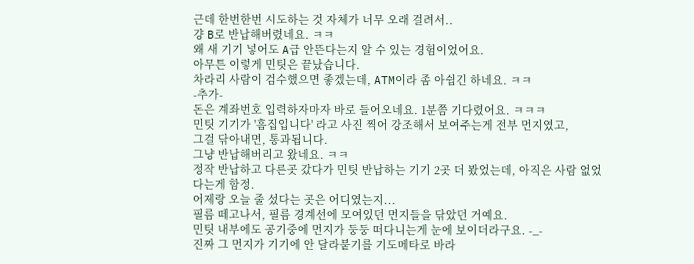근데 한번한번 시도하는 것 자체가 너무 오래 걸려서..
걍 B로 반납해버렸네요. ㅋㅋ
왜 새 기기 넣어도 A급 안뜬다는지 알 수 있는 경험이었어요.
아무튼 이렇게 민팃은 끝났습니다.
차라리 사람이 검수했으면 좋겠는데, ATM이라 좀 아쉽긴 하네요. ㅋㅋ
-추가-
돈은 계좌번호 입력하자마자 바로 들어오네요. 1분쯤 기다렸어요. ㅋㅋㅋ
민팃 기기가 '흠집입니다' 라고 사진 찍어 강조해서 보여주는게 전부 먼지였고,
그걸 닦아내면, 통과됩니다.
그냥 반납해버리고 왔네요. ㅋㅋ
정작 반납하고 다른곳 갔다가 민팃 반납하는 기기 2곳 더 봤었는데, 아직은 사람 없었다는게 함정.
어제랑 오늘 줄 섰다는 곳은 어디였는지...
필름 떼고나서, 필름 경계선에 모여있던 먼지들을 닦았던 거예요.
민팃 내부에도 공기중에 먼지가 둥둥 떠다니는게 눈에 보이더라구요. -_-
진짜 그 먼지가 기기에 안 달라붙기를 기도메타로 바라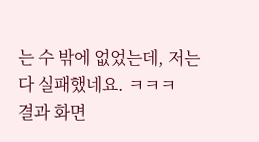는 수 밖에 없었는데, 저는 다 실패했네요. ㅋㅋㅋ
결과 화면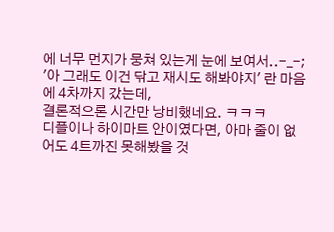에 너무 먼지가 뭉쳐 있는게 눈에 보여서..-_-; '아 그래도 이건 닦고 재시도 해봐야지' 란 마음에 4차까지 갔는데,
결론적으론 시간만 낭비했네요. ㅋㅋㅋ
디플이나 하이마트 안이였다면, 아마 줄이 없어도 4트까진 못해봤을 것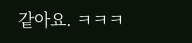같아요. ㅋㅋㅋ